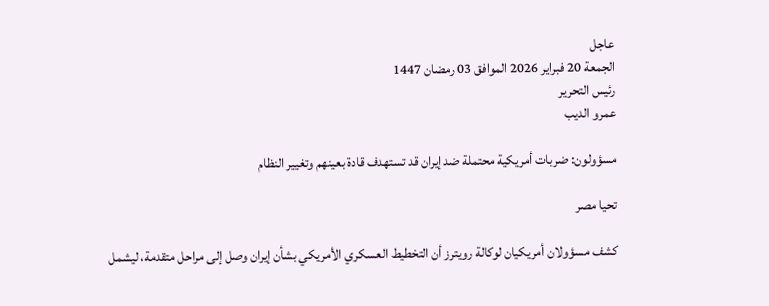عاجل
الجمعة 20 فبراير 2026 الموافق 03 رمضان 1447
رئيس التحرير
عمرو الديب

مسؤولون: ضربات أمريكية محتملة ضد إيران قد تستهدف قادة بعينهم وتغيير النظام

تحيا مصر

كشف مسؤولان أمريكيان لوكالة رويترز أن التخطيط العسكري الأمريكي بشأن إيران وصل إلى مراحل متقدمة، ليشمل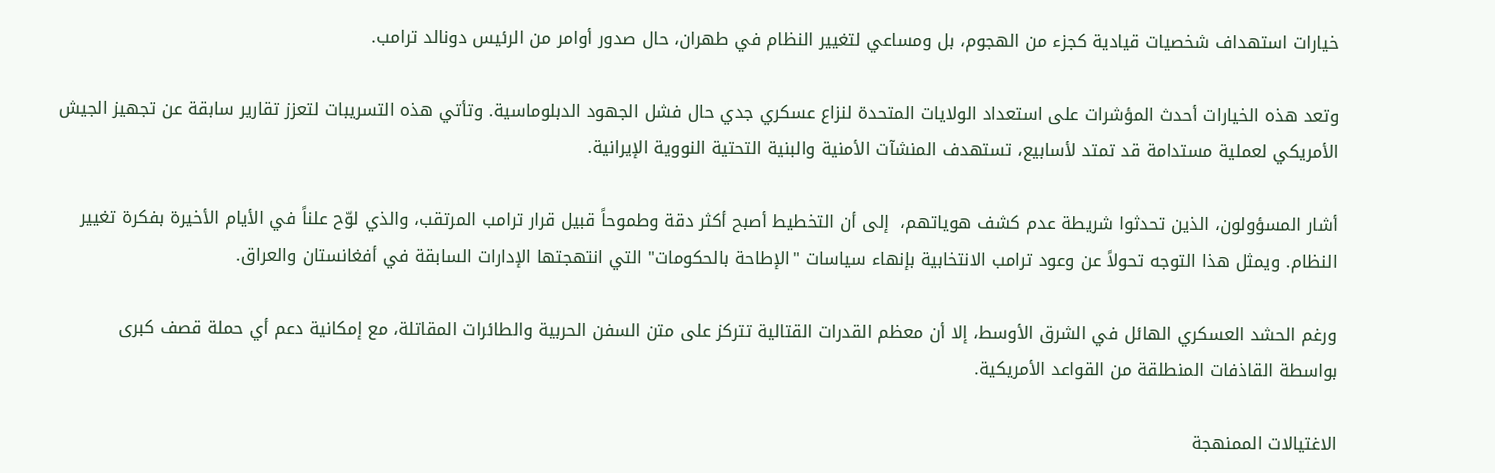خيارات استهداف شخصيات قيادية كجزء من الهجوم، بل ومساعي لتغيير النظام في طهران، حال صدور أوامر من الرئيس دونالد ترامب.

وتعد هذه الخيارات أحدث المؤشرات على استعداد الولايات المتحدة لنزاع عسكري جدي حال فشل الجهود الدبلوماسية. وتأتي هذه التسريبات لتعزز تقارير سابقة عن تجهيز الجيش الأمريكي لعملية مستدامة قد تمتد لأسابيع، تستهدف المنشآت الأمنية والبنية التحتية النووية الإيرانية.

أشار المسؤولون، الذين تحدثوا شريطة عدم كشف هوياتهم،  إلى أن التخطيط أصبح أكثر دقة وطموحاً قبيل قرار ترامب المرتقب، والذي لوّح علناً في الأيام الأخيرة بفكرة تغيير النظام. ويمثل هذا التوجه تحولاً عن وعود ترامب الانتخابية بإنهاء سياسات "الإطاحة بالحكومات" التي انتهجتها الإدارات السابقة في أفغانستان والعراق.

ورغم الحشد العسكري الهائل في الشرق الأوسط، إلا أن معظم القدرات القتالية تتركز على متن السفن الحربية والطائرات المقاتلة، مع إمكانية دعم أي حملة قصف كبرى بواسطة القاذفات المنطلقة من القواعد الأمريكية.

الاغتيالات الممنهجة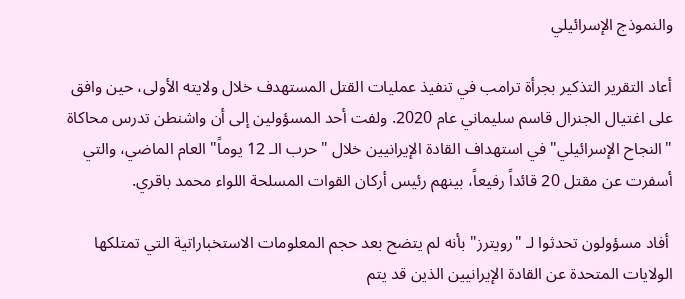والنموذج الإسرائيلي

أعاد التقرير التذكير بجرأة ترامب في تنفيذ عمليات القتل المستهدف خلال ولايته الأولى، حين وافق على اغتيال الجنرال قاسم سليماني عام 2020. ولفت أحد المسؤولين إلى أن واشنطن تدرس محاكاة "النجاح الإسرائيلي" في استهداف القادة الإيرانيين خلال "حرب الـ 12 يوماً" العام الماضي، والتي أسفرت عن مقتل 20 قائداً رفيعاً، بينهم رئيس أركان القوات المسلحة اللواء محمد باقري.

 أفاد مسؤولون تحدثوا لـ "رويترز" بأنه لم يتضح بعد حجم المعلومات الاستخباراتية التي تمتلكها الولايات المتحدة عن القادة الإيرانيين الذين قد يتم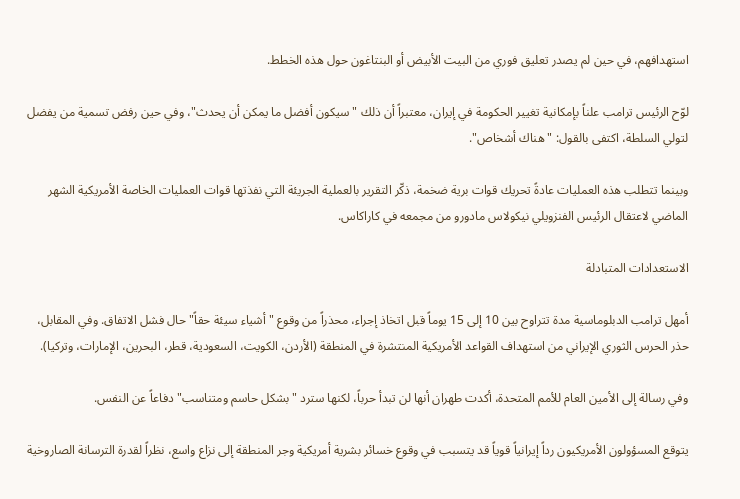استهدافهم، في حين لم يصدر تعليق فوري من البيت الأبيض أو البنتاغون حول هذه الخطط.

لوّح الرئيس ترامب علناً بإمكانية تغيير الحكومة في إيران، معتبراً أن ذلك "سيكون أفضل ما يمكن أن يحدث"، وفي حين رفض تسمية من يفضل لتولي السلطة، اكتفى بالقول: "هناك أشخاص".

وبينما تتطلب هذه العمليات عادةً تحريك قوات برية ضخمة، ذكّر التقرير بالعملية الجريئة التي نفذتها قوات العمليات الخاصة الأمريكية الشهر الماضي لاعتقال الرئيس الفنزويلي نيكولاس مادورو من مجمعه في كاراكاس.

الاستعدادات المتبادلة

أمهل ترامب الدبلوماسية مدة تتراوح بين 10 إلى 15 يوماً قبل اتخاذ إجراء، محذراً من وقوع "أشياء سيئة حقاً" حال فشل الاتفاق. وفي المقابل، حذر الحرس الثوري الإيراني من استهداف القواعد الأمريكية المنتشرة في المنطقة (الأردن، الكويت، السعودية، قطر، البحرين، الإمارات، وتركيا).

وفي رسالة إلى الأمين العام للأمم المتحدة، أكدت طهران أنها لن تبدأ حرباً، لكنها سترد "بشكل حاسم ومتناسب" دفاعاً عن النفس.

يتوقع المسؤولون الأمريكيون رداً إيرانياً قوياً قد يتسبب في وقوع خسائر بشرية أمريكية وجر المنطقة إلى نزاع واسع، نظراً لقدرة الترسانة الصاروخية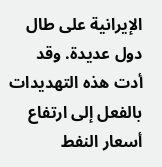الإيرانية على طال دول عديدة. وقد أدت هذه التهديدات بالفعل إلى ارتفاع أسعار النفط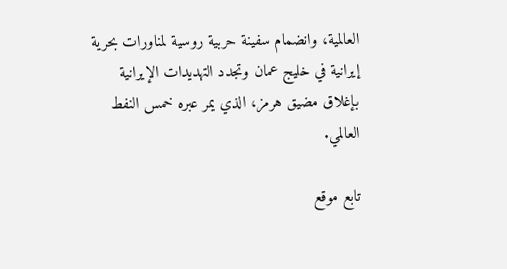العالمية، وانضمام سفينة حربية روسية لمناورات بحرية إيرانية في خليج عمان وتجدد التهديدات الإيرانية بإغلاق مضيق هرمز، الذي يمر عبره خمس النفط العالمي.

تابع موقع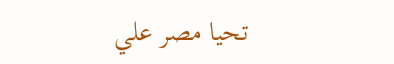تحيا مصر علي